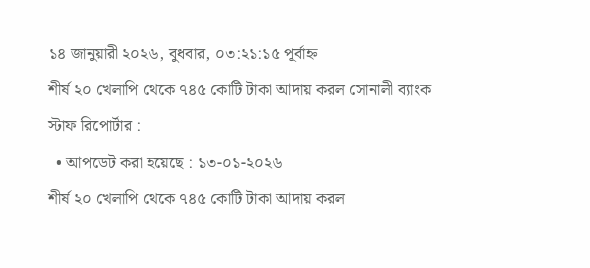১৪ জানুয়ারী ২০২৬, বুধবার, ০৩:২১:১৫ পূর্বাহ্ন
শীর্ষ ২০ খেলাপি থেকে ৭৪৫ কোটি টাকা আদায় করল সোনালী ব্যাংক
স্টাফ রিপোর্টার :
  • আপডেট করা হয়েছে : ১৩-০১-২০২৬
শীর্ষ ২০ খেলাপি থেকে ৭৪৫ কোটি টাকা আদায় করল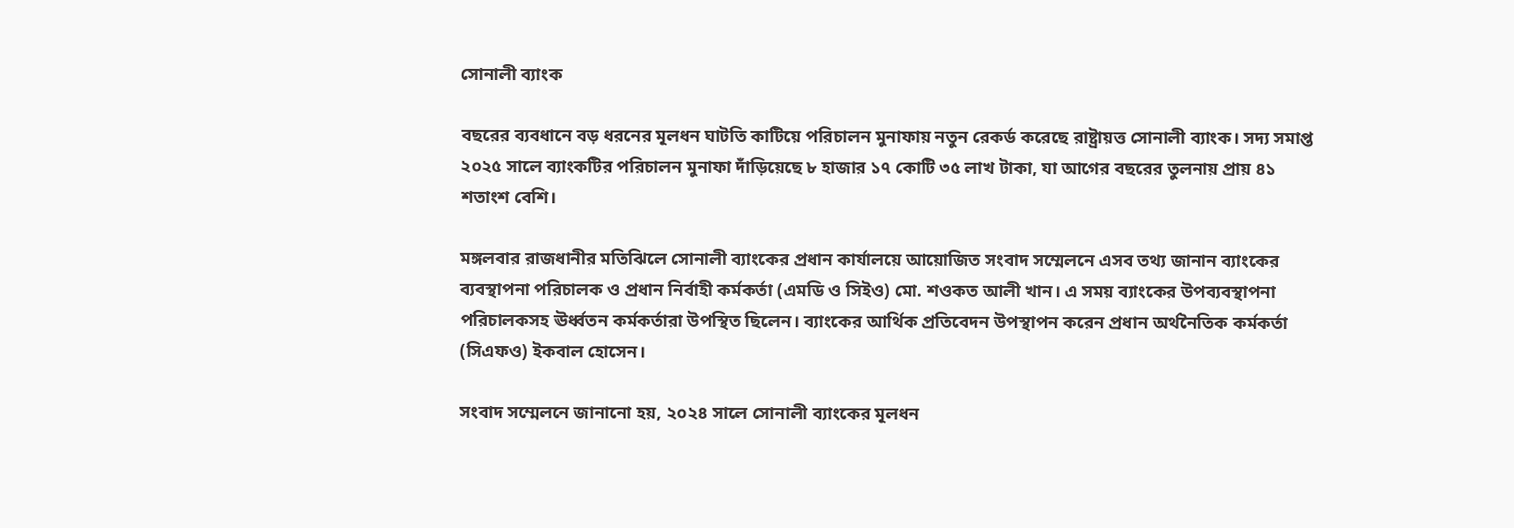সোনালী ব্যাংক

বছরের ব্যবধানে বড় ধরনের মূলধন ঘাটতি কাটিয়ে পরিচালন মুনাফায় নতুন রেকর্ড করেছে রাষ্ট্রায়ত্ত সোনালী ব্যাংক। সদ্য সমাপ্ত ২০২৫ সালে ব্যাংকটির পরিচালন মুনাফা দাঁড়িয়েছে ৮ হাজার ১৭ কোটি ৩৫ লাখ টাকা, যা আগের বছরের তুলনায় প্রায় ৪১ শতাংশ বেশি।

মঙ্গলবার রাজধানীর মতিঝিলে সোনালী ব্যাংকের প্রধান কার্যালয়ে আয়োজিত সংবাদ সম্মেলনে এসব তথ্য জানান ব্যাংকের ব্যবস্থাপনা পরিচালক ও প্রধান নির্বাহী কর্মকর্তা (এমডি ও সিইও) মো. শওকত আলী খান। এ সময় ব্যাংকের উপব্যবস্থাপনা পরিচালকসহ ঊর্ধ্বতন কর্মকর্তারা উপস্থিত ছিলেন। ব্যাংকের আর্থিক প্রতিবেদন উপস্থাপন করেন প্রধান অর্থনৈতিক কর্মকর্তা (সিএফও) ইকবাল হোসেন।

সংবাদ সম্মেলনে জানানো হয়, ২০২৪ সালে সোনালী ব্যাংকের মূলধন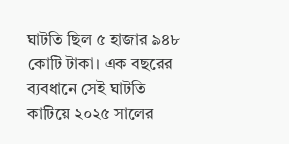ঘাটতি ছিল ৫ হাজার ৯৪৮ কোটি টাকা। এক বছরের ব্যবধানে সেই ঘাটতি কাটিয়ে ২০২৫ সালের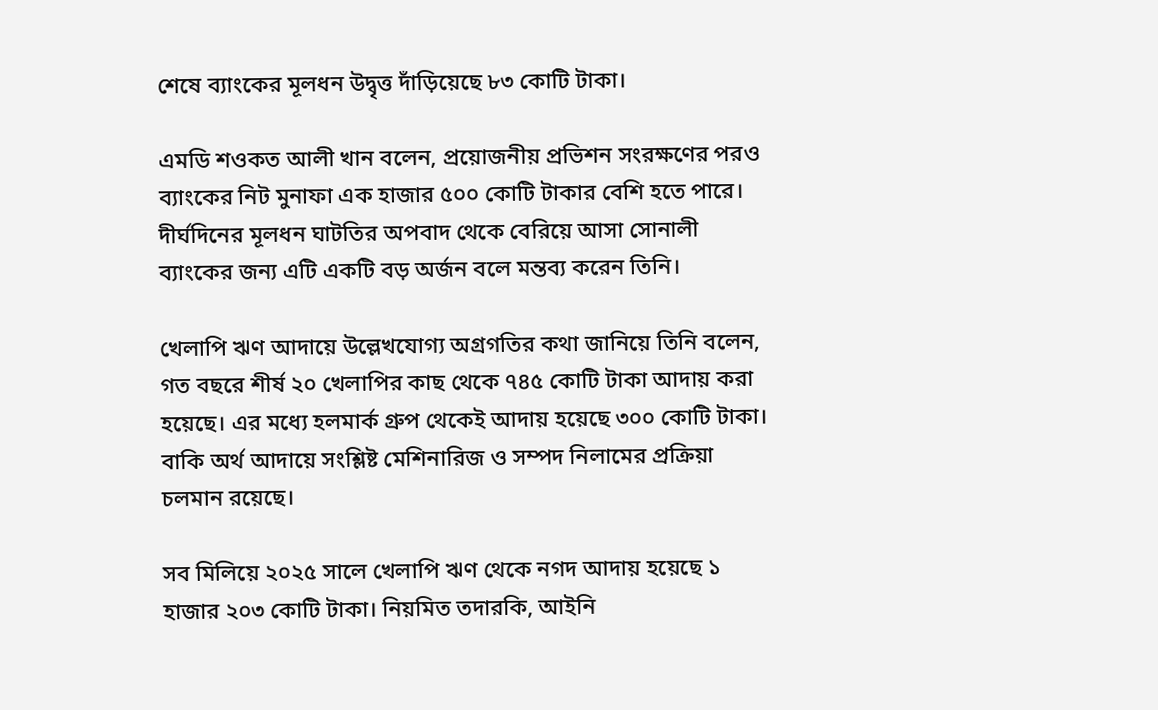শেষে ব্যাংকের মূলধন উদ্বৃত্ত দাঁড়িয়েছে ৮৩ কোটি টাকা।

এমডি শওকত আলী খান বলেন, প্রয়োজনীয় প্রভিশন সংরক্ষণের পরও ব্যাংকের নিট মুনাফা এক হাজার ৫০০ কোটি টাকার বেশি হতে পারে। দীর্ঘদিনের মূলধন ঘাটতির অপবাদ থেকে বেরিয়ে আসা সোনালী ব্যাংকের জন্য এটি একটি বড় অর্জন বলে মন্তব্য করেন তিনি।

খেলাপি ঋণ আদায়ে উল্লেখযোগ্য অগ্রগতির কথা জানিয়ে তিনি বলেন, গত বছরে শীর্ষ ২০ খেলাপির কাছ থেকে ৭৪৫ কোটি টাকা আদায় করা হয়েছে। এর মধ্যে হলমার্ক গ্রুপ থেকেই আদায় হয়েছে ৩০০ কোটি টাকা। বাকি অর্থ আদায়ে সংশ্লিষ্ট মেশিনারিজ ও সম্পদ নিলামের প্রক্রিয়া চলমান রয়েছে।

সব মিলিয়ে ২০২৫ সালে খেলাপি ঋণ থেকে নগদ আদায় হয়েছে ১ হাজার ২০৩ কোটি টাকা। নিয়মিত তদারকি, আইনি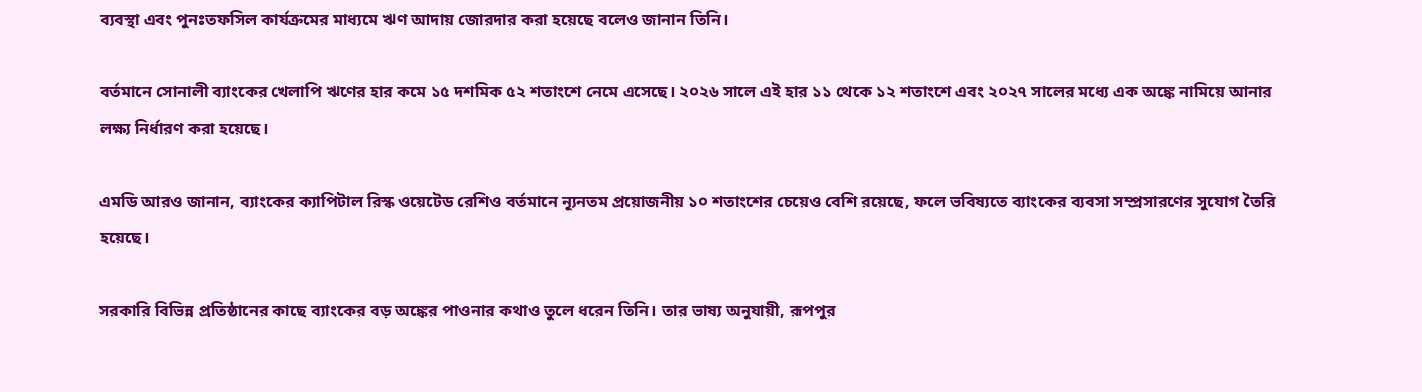ব্যবস্থা এবং পুনঃতফসিল কার্যক্রমের মাধ্যমে ঋণ আদায় জোরদার করা হয়েছে বলেও জানান তিনি।

বর্তমানে সোনালী ব্যাংকের খেলাপি ঋণের হার কমে ১৫ দশমিক ৫২ শতাংশে নেমে এসেছে। ২০২৬ সালে এই হার ১১ থেকে ১২ শতাংশে এবং ২০২৭ সালের মধ্যে এক অঙ্কে নামিয়ে আনার লক্ষ্য নির্ধারণ করা হয়েছে।

এমডি আরও জানান, ব্যাংকের ক্যাপিটাল রিস্ক ওয়েটেড রেশিও বর্তমানে ন্যূনতম প্রয়োজনীয় ১০ শতাংশের চেয়েও বেশি রয়েছে, ফলে ভবিষ্যতে ব্যাংকের ব্যবসা সম্প্রসারণের সুযোগ তৈরি হয়েছে।

সরকারি বিভিন্ন প্রতিষ্ঠানের কাছে ব্যাংকের বড় অঙ্কের পাওনার কথাও তুলে ধরেন তিনি। তার ভাষ্য অনুযায়ী, রূপপুর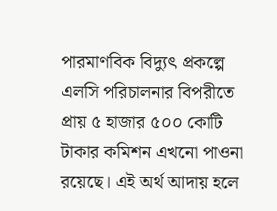পারমাণবিক বিদ্যুৎ প্রকল্পে এলসি পরিচালনার বিপরীতে প্রায় ৫ হাজার ৫০০ কোটি টাকার কমিশন এখনো পাওনা রয়েছে। এই অর্থ আদায় হলে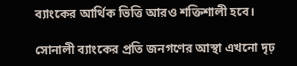ব্যাংকের আর্থিক ভিত্তি আরও শক্তিশালী হবে।

সোনালী ব্যাংকের প্রতি জনগণের আস্থা এখনো দৃঢ়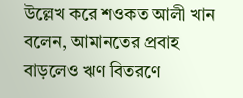উল্লেখ করে শওকত আলী খান বলেন, আমানতের প্রবাহ বাড়লেও ঋণ বিতরণে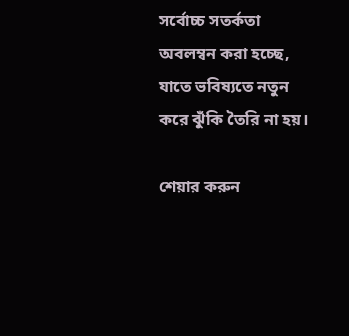সর্বোচ্চ সতর্কতা অবলম্বন করা হচ্ছে, যাতে ভবিষ্যতে নতুন করে ঝুঁকি তৈরি না হয়।

শেয়ার করুন